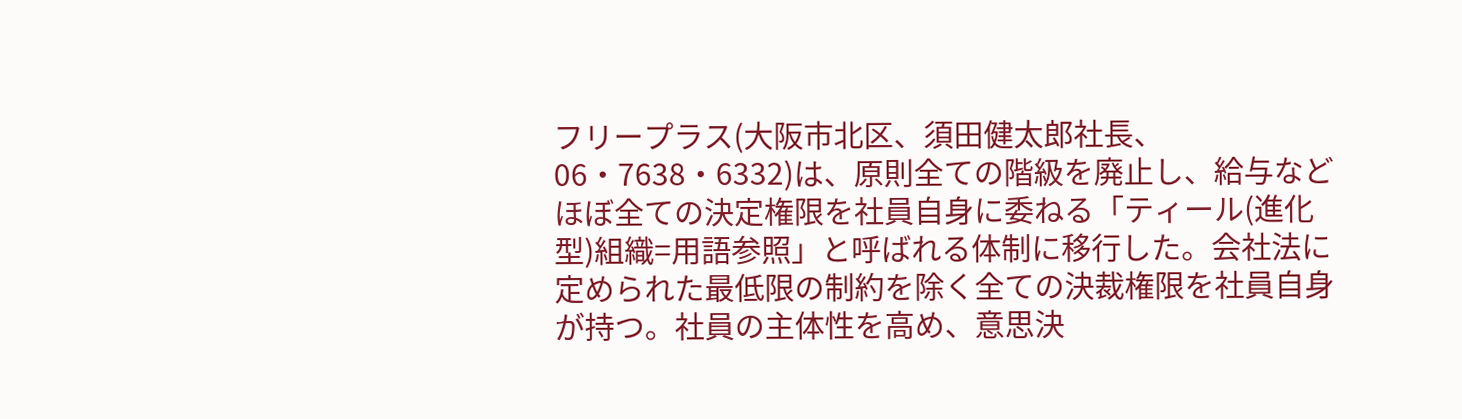フリープラス(大阪市北区、須田健太郎社長、06・7638・6332)は、原則全ての階級を廃止し、給与などほぼ全ての決定権限を社員自身に委ねる「ティール(進化型)組織=用語参照」と呼ばれる体制に移行した。会社法に定められた最低限の制約を除く全ての決裁権限を社員自身が持つ。社員の主体性を高め、意思決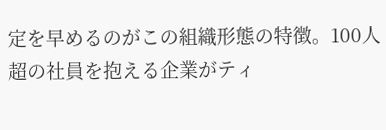定を早めるのがこの組織形態の特徴。100人超の社員を抱える企業がティ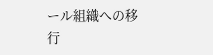ール組織への移行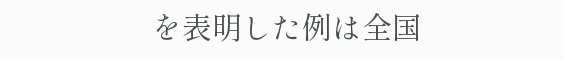を表明した例は全国